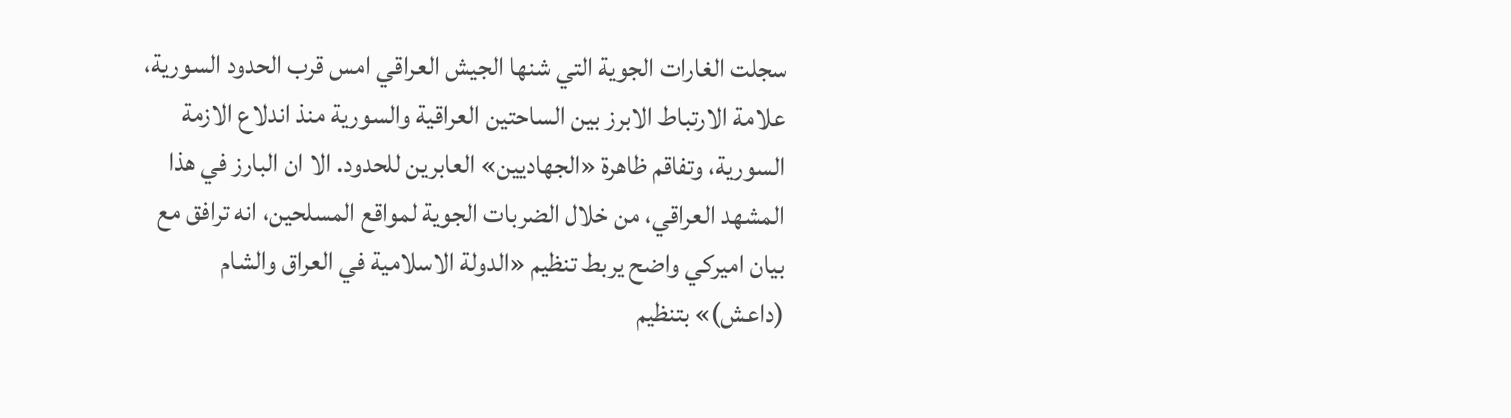سجلت الغارات الجوية التي شنها الجيش العراقي امس قرب الحدود السورية، علامة الارتباط الابرز بين الساحتين العراقية والسورية منذ اندلاع الازمة السورية، وتفاقم ظاهرة «الجهاديين» العابرين للحدود. الا ان البارز في هذا المشهد العراقي، من خلال الضربات الجوية لمواقع المسلحين، انه ترافق مع بيان اميركي واضح يربط تنظيم «الدولة الاسلامية في العراق والشام (داعش)» بتنظيم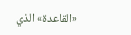«القاعدة» الذي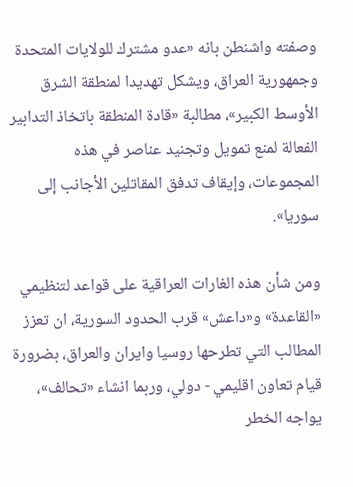وصفته واشنطن بانه «عدو مشترك للولايات المتحدة وجمهورية العراق، ويشكل تهديدا لمنطقة الشرق الأوسط الكبير»، مطالبة «قادة المنطقة باتخاذ التدابير الفعالة لمنع تمويل وتجنيد عناصر في هذه المجموعات، وإيقاف تدفق المقاتلين الأجانب إلى سوريا».

ومن شأن هذه الغارات العراقية على قواعد لتنظيمي «القاعدة» و«داعش» قرب الحدود السورية، ان تعزز المطالب التي تطرحها روسيا وايران والعراق، بضرورة قيام تعاون اقليمي - دولي، وربما انشاء «تحالف»، يواجه الخطر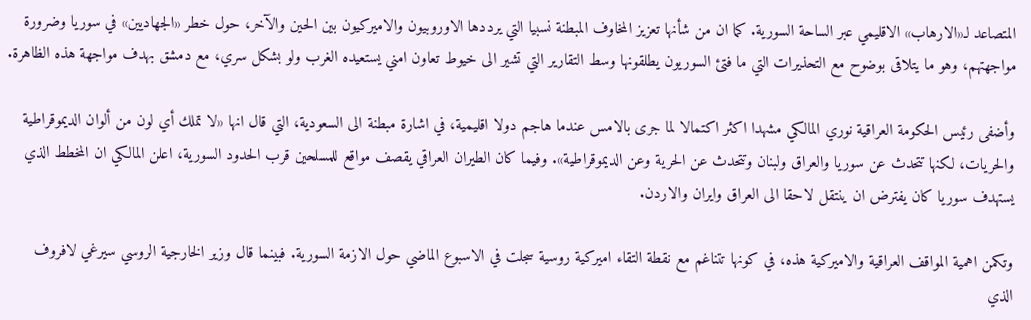المتصاعد لـ«الارهاب» الاقليمي عبر الساحة السورية. كما ان من شأنها تعزيز المخاوف المبطنة نسبيا التي يرددها الاوروبيون والاميركيون بين الحين والآخر، حول خطر «الجهاديين» في سوريا وضرورة مواجهتهم، وهو ما يتلاقى بوضوح مع التحذيرات التي ما فتئ السوريون يطلقونها وسط التقارير التي تشير الى خيوط تعاون امني يستعيده الغرب ولو بشكل سري، مع دمشق بهدف مواجهة هذه الظاهرة.

وأضفى رئيس الحكومة العراقية نوري المالكي مشهدا اكثر اكتمالا لما جرى بالامس عندما هاجم دولا اقليمية، في اشارة مبطنة الى السعودية، التي قال انها «لا تملك أي لون من ألوان الديموقراطية والحريات، لكنها تتحدث عن سوريا والعراق ولبنان وتتحدث عن الحرية وعن الديموقراطية». وفيما كان الطيران العراقي يقصف مواقع للمسلحين قرب الحدود السورية، اعلن المالكي ان المخطط الذي يستهدف سوريا كان يفترض ان ينتقل لاحقا الى العراق وايران والاردن.

وتكمن اهمية المواقف العراقية والاميركية هذه، في كونها تتناغم مع نقطة التقاء اميركية روسية سجلت في الاسبوع الماضي حول الازمة السورية. فبينما قال وزير الخارجية الروسي سيرغي لافروف الذي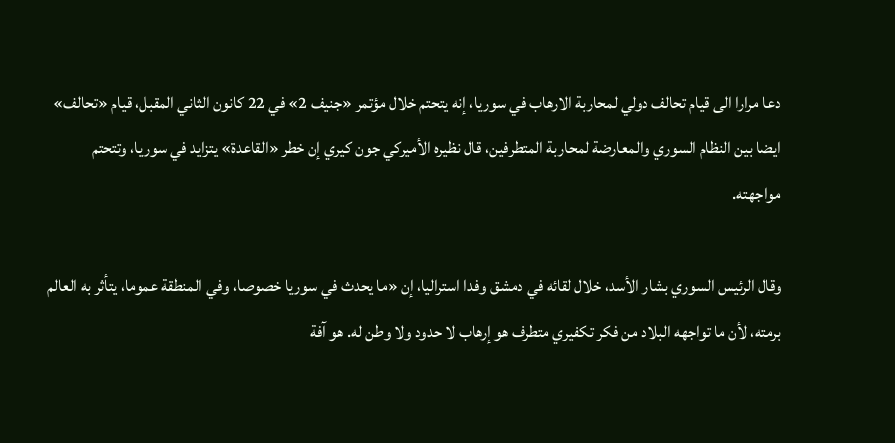دعا مرارا الى قيام تحالف دولي لمحاربة الارهاب في سوريا، إنه يتحتم خلال مؤتمر «جنيف 2» في 22 كانون الثاني المقبل، قيام «تحالف» ايضا بين النظام السوري والمعارضة لمحاربة المتطرفين، قال نظيره الأميركي جون كيري إن خطر «القاعدة» يتزايد في سوريا، وتتحتم مواجهته.

وقال الرئيس السوري بشار الأسد، خلال لقائه في دمشق وفدا استراليا، إن «ما يحدث في سوريا خصوصا، وفي المنطقة عموما، يتأثر به العالم برمته، لأن ما تواجهه البلاد من فكر تكفيري متطرف هو إرهاب لا حدود ولا وطن له. هو آفة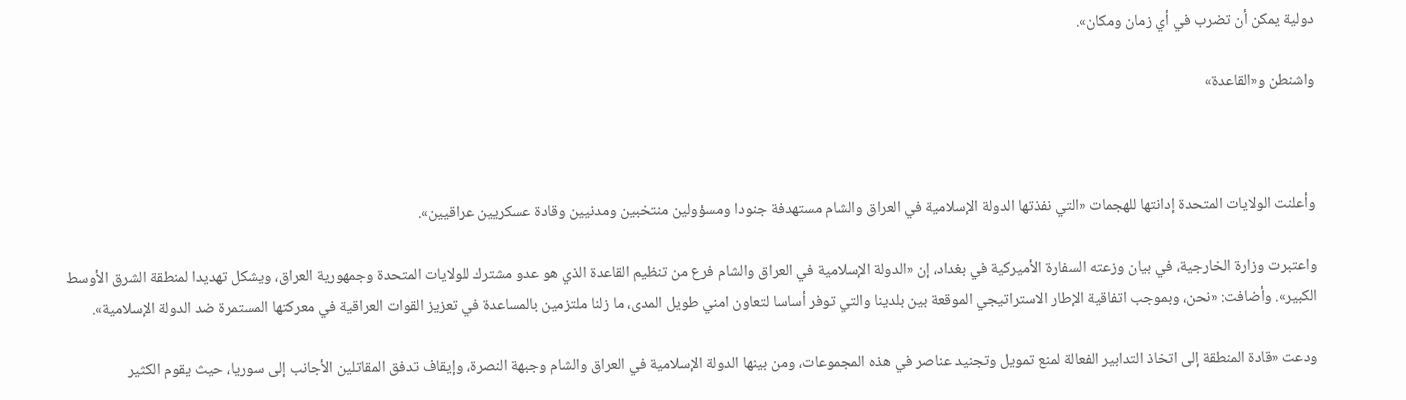دولية يمكن أن تضرب في أي زمان ومكان».

واشنطن و«القاعدة»



وأعلنت الولايات المتحدة إدانتها للهجمات «التي نفذتها الدولة الإسلامية في العراق والشام مستهدفة جنودا ومسؤولين منتخبين ومدنيين وقادة عسكريين عراقيين».

واعتبرت وزارة الخارجية، في بيان وزعته السفارة الأميركية في بغداد، إن «الدولة الإسلامية في العراق والشام فرع من تنظيم القاعدة الذي هو عدو مشترك للولايات المتحدة وجمهورية العراق، ويشكل تهديدا لمنطقة الشرق الأوسط الكبير». وأضافت: «نحن، وبموجب اتفاقية الإطار الاستراتيجي الموقعة بين بلدينا والتي توفر أساسا لتعاون امني طويل المدى، ما زلنا ملتزمين بالمساعدة في تعزيز القوات العراقية في معركتها المستمرة ضد الدولة الإسلامية».

ودعت «قادة المنطقة إلى اتخاذ التدابير الفعالة لمنع تمويل وتجنيد عناصر في هذه المجموعات، ومن بينها الدولة الإسلامية في العراق والشام وجبهة النصرة، وإيقاف تدفق المقاتلين الأجانب إلى سوريا، حيث يقوم الكثير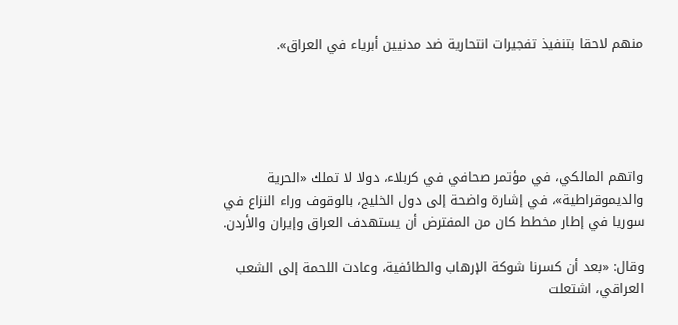منهم لاحقا بتنفيذ تفجيرات انتحارية ضد مدنيين أبرياء في العراق».





واتهم المالكي، في مؤتمر صحافي في كربلاء، دولا لا تملك «الحرية والديموقراطية»، في إشارة واضحة إلى دول الخليج، بالوقوف وراء النزاع في سوريا في إطار مخطط كان من المفترض أن يستهدف العراق وإيران والأردن.

وقال: «بعد أن كسرنا شوكة الإرهاب والطائفية، وعادت اللحمة إلى الشعب العراقي، اشتعلت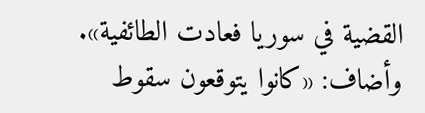القضية في سوريا فعادت الطائفية». وأضاف: «كانوا يتوقعون سقوط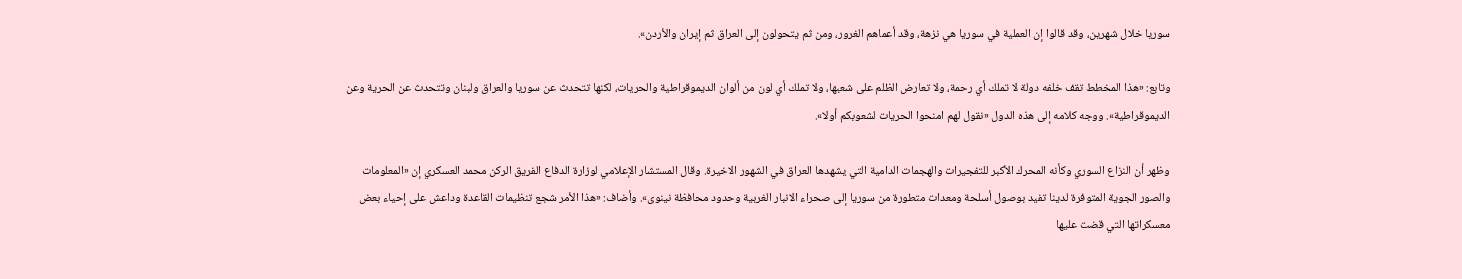سوريا خلال شهرين، وقد قالوا إن العملية في سوريا هي نزهة، وقد أعماهم الغرور، ومن ثم يتحولون إلى العراق ثم إيران والأردن».

وتابع: «هذا المخطط تقف خلفه دولة لا تملك أي رحمة، ولا تعارض الظلم على شعبها، ولا تملك أي لون من ألوان الديموقراطية والحريات، لكنها تتحدث عن سوريا والعراق ولبنان وتتحدث عن الحرية وعن الديموقراطية». ووجه كلامه إلى هذه الدول «نقول لهم امنحوا الحريات لشعوبكم أولا».

وظهر أن النزاع السوري وكأنه المحرك الأكبر للتفجيرات والهجمات الدامية التي يشهدها العراق في الشهور الاخيرة. وقال المستشار الإعلامي لوزارة الدفاع الفريق الركن محمد العسكري إن «المعلومات والصور الجوية المتوفرة لدينا تفيد بوصول أسلحة ومعدات متطورة من سوريا إلى صحراء الانبار الغربية وحدود محافظة نينوى». وأضاف: «هذا الأمر شجع تنظيمات القاعدة وداعش على إحياء بعض معسكراتها التي قضت عليها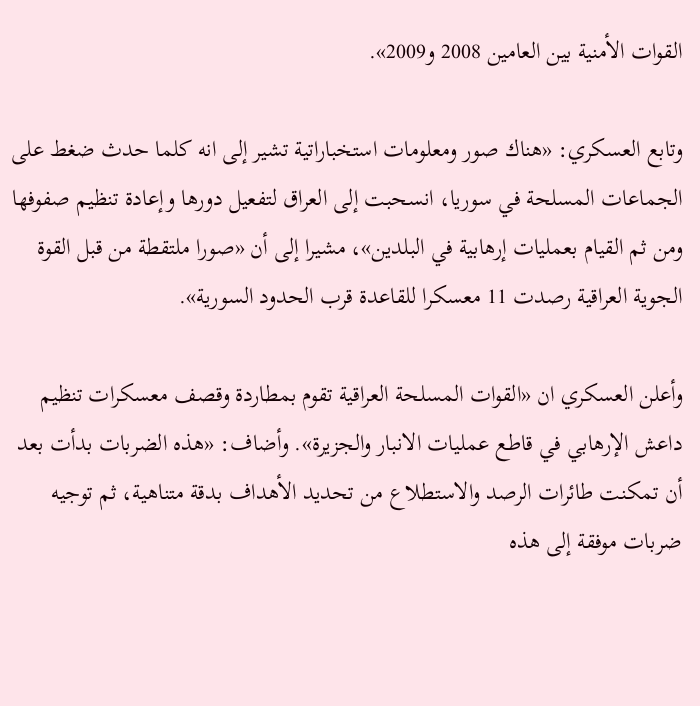القوات الأمنية بين العامين 2008 و2009».

وتابع العسكري: «هناك صور ومعلومات استخباراتية تشير إلى انه كلما حدث ضغط على الجماعات المسلحة في سوريا، انسحبت إلى العراق لتفعيل دورها وإعادة تنظيم صفوفها ومن ثم القيام بعمليات إرهابية في البلدين»، مشيرا إلى أن «صورا ملتقطة من قبل القوة الجوية العراقية رصدت 11 معسكرا للقاعدة قرب الحدود السورية».

وأعلن العسكري ان «القوات المسلحة العراقية تقوم بمطاردة وقصف معسكرات تنظيم داعش الإرهابي في قاطع عمليات الانبار والجزيرة». وأضاف: «هذه الضربات بدأت بعد أن تمكنت طائرات الرصد والاستطلاع من تحديد الأهداف بدقة متناهية، ثم توجيه ضربات موفقة إلى هذه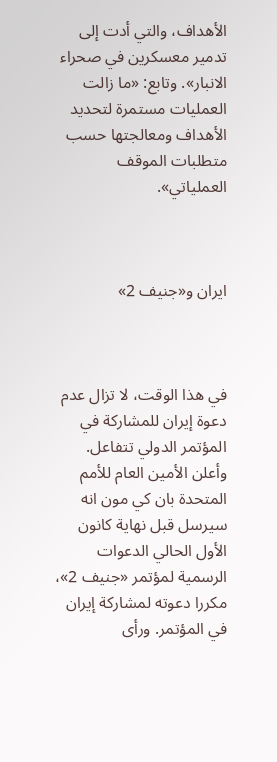الأهداف، والتي أدت إلى تدمير معسكرين في صحراء الانبار». وتابع: «ما زالت العمليات مستمرة لتحديد الأهداف ومعالجتها حسب متطلبات الموقف العملياتي».



ايران و«جنيف 2»



في هذا الوقت، لا تزال عدم دعوة إيران للمشاركة في المؤتمر الدولي تتفاعل. وأعلن الأمين العام للأمم المتحدة بان كي مون انه سيرسل قبل نهاية كانون الأول الحالي الدعوات الرسمية لمؤتمر «جنيف 2»، مكررا دعوته لمشاركة إيران في المؤتمر. ورأى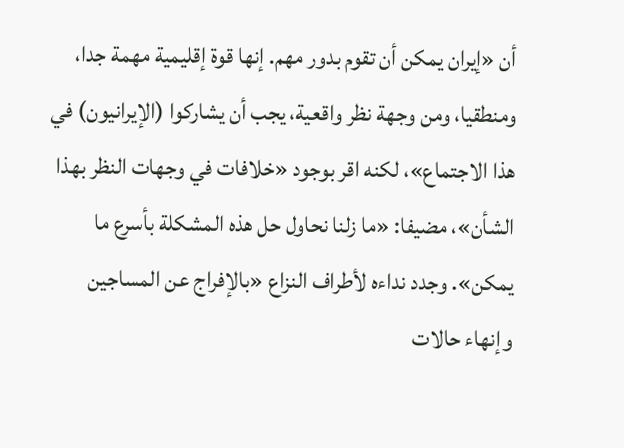أن «إيران يمكن أن تقوم بدور مهم. إنها قوة إقليمية مهمة جدا، ومنطقيا، ومن وجهة نظر واقعية، يجب أن يشاركوا (الإيرانيون) في هذا الاجتماع»، لكنه اقر بوجود «خلافات في وجهات النظر بهذا الشأن»، مضيفا: «ما زلنا نحاول حل هذه المشكلة بأسرع ما يمكن». وجدد نداءه لأطراف النزاع «بالإفراج عن المساجين وإنهاء حالات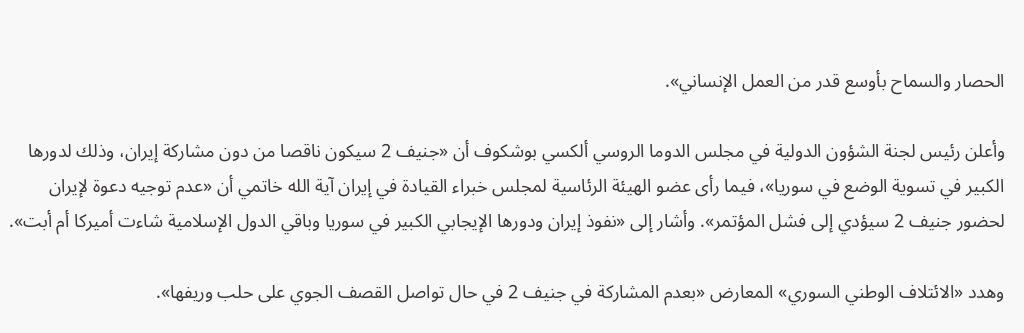الحصار والسماح بأوسع قدر من العمل الإنساني».

وأعلن رئيس لجنة الشؤون الدولية في مجلس الدوما الروسي ألكسي بوشكوف أن «جنيف 2 سيكون ناقصا من دون مشاركة إيران، وذلك لدورها الكبير في تسوية الوضع في سوريا»، فيما رأى عضو الهيئة الرئاسية لمجلس خبراء القيادة في إيران آية الله خاتمي أن «عدم توجيه دعوة لإيران لحضور جنيف 2 سيؤدي إلى فشل المؤتمر». وأشار إلى «نفوذ إيران ودورها الإيجابي الكبير في سوريا وباقي الدول الإسلامية شاءت أميركا أم أبت».

وهدد «الائتلاف الوطني السوري» المعارض «بعدم المشاركة في جنيف 2 في حال تواصل القصف الجوي على حلب وريفها».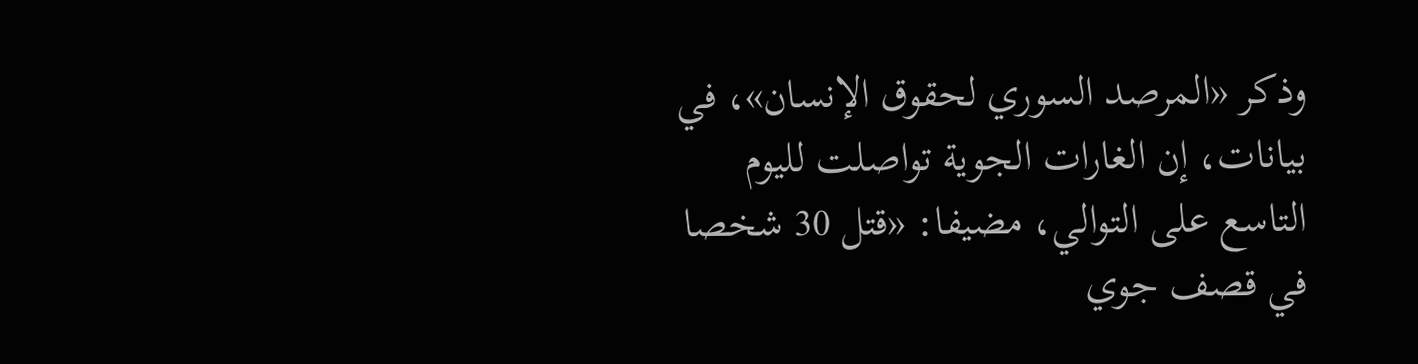وذكر «المرصد السوري لحقوق الإنسان»، في بيانات، إن الغارات الجوية تواصلت لليوم التاسع على التوالي، مضيفا: «قتل 30 شخصا في قصف جوي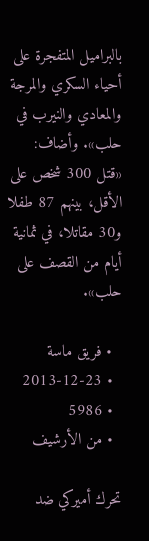بالبراميل المتفجرة على أحياء السكري والمرجة والمعادي والنيرب في حلب». وأضاف: «قتل 300 شخص على الأقل، بينهم 87 طفلا و30 مقاتلا، في ثمانية أيام من القصف على حلب».

  • فريق ماسة
  • 2013-12-23
  • 5986
  • من الأرشيف

تحرك أميركي ضد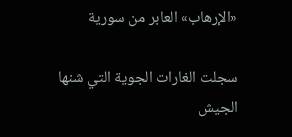«الإرهاب» العابر من سورية

سجلت الغارات الجوية التي شنها الجيش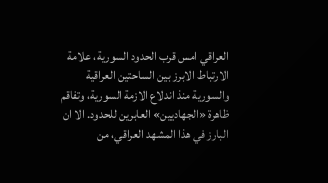العراقي امس قرب الحدود السورية، علامة الارتباط الابرز بين الساحتين العراقية والسورية منذ اندلاع الازمة السورية، وتفاقم ظاهرة «الجهاديين» العابرين للحدود. الا ان البارز في هذا المشهد العراقي، من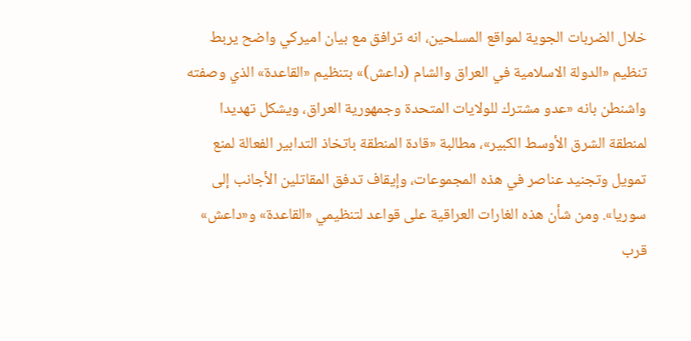خلال الضربات الجوية لمواقع المسلحين، انه ترافق مع بيان اميركي واضح يربط تنظيم «الدولة الاسلامية في العراق والشام (داعش)» بتنظيم «القاعدة» الذي وصفته واشنطن بانه «عدو مشترك للولايات المتحدة وجمهورية العراق، ويشكل تهديدا لمنطقة الشرق الأوسط الكبير»، مطالبة «قادة المنطقة باتخاذ التدابير الفعالة لمنع تمويل وتجنيد عناصر في هذه المجموعات، وإيقاف تدفق المقاتلين الأجانب إلى سوريا». ومن شأن هذه الغارات العراقية على قواعد لتنظيمي «القاعدة» و«داعش» قرب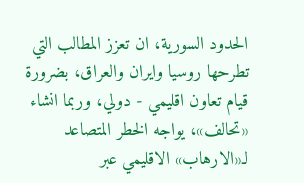الحدود السورية، ان تعزز المطالب التي تطرحها روسيا وايران والعراق، بضرورة قيام تعاون اقليمي - دولي، وربما انشاء «تحالف»، يواجه الخطر المتصاعد لـ«الارهاب» الاقليمي عبر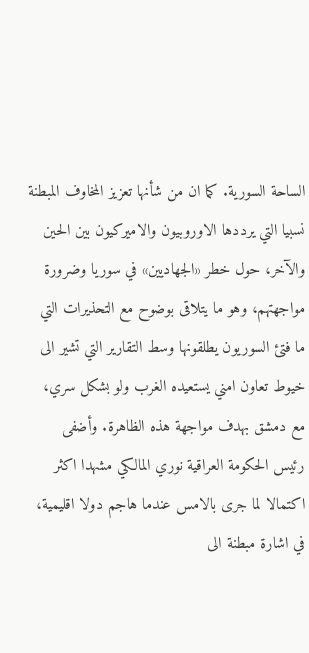الساحة السورية. كما ان من شأنها تعزيز المخاوف المبطنة نسبيا التي يرددها الاوروبيون والاميركيون بين الحين والآخر، حول خطر «الجهاديين» في سوريا وضرورة مواجهتهم، وهو ما يتلاقى بوضوح مع التحذيرات التي ما فتئ السوريون يطلقونها وسط التقارير التي تشير الى خيوط تعاون امني يستعيده الغرب ولو بشكل سري، مع دمشق بهدف مواجهة هذه الظاهرة. وأضفى رئيس الحكومة العراقية نوري المالكي مشهدا اكثر اكتمالا لما جرى بالامس عندما هاجم دولا اقليمية، في اشارة مبطنة الى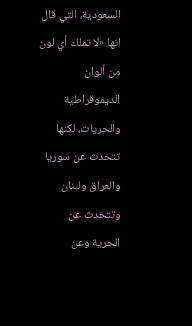السعودية، التي قال انها «لا تملك أي لون من ألوان الديموقراطية والحريات، لكنها تتحدث عن سوريا والعراق ولبنان وتتحدث عن الحرية وعن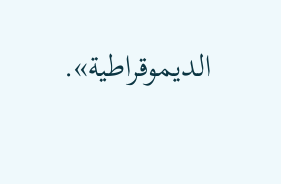الديموقراطية».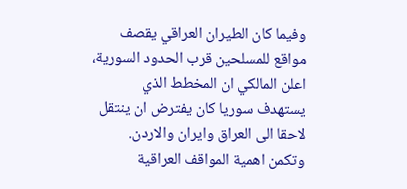وفيما كان الطيران العراقي يقصف مواقع للمسلحين قرب الحدود السورية، اعلن المالكي ان المخطط الذي يستهدف سوريا كان يفترض ان ينتقل لاحقا الى العراق وايران والاردن. وتكمن اهمية المواقف العراقية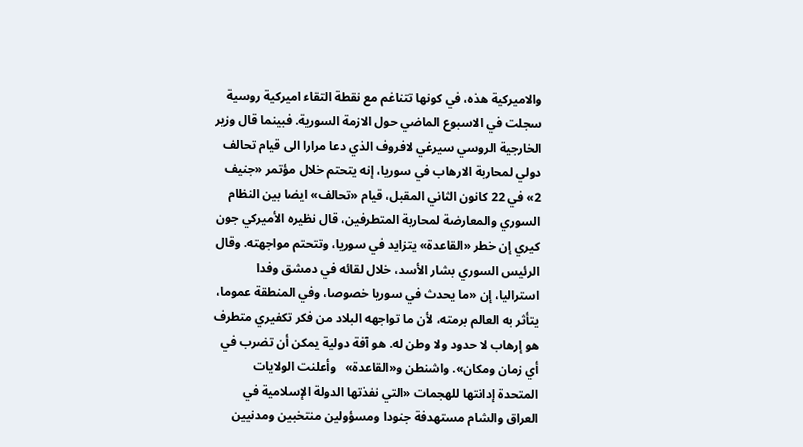والاميركية هذه، في كونها تتناغم مع نقطة التقاء اميركية روسية سجلت في الاسبوع الماضي حول الازمة السورية. فبينما قال وزير الخارجية الروسي سيرغي لافروف الذي دعا مرارا الى قيام تحالف دولي لمحاربة الارهاب في سوريا، إنه يتحتم خلال مؤتمر «جنيف 2» في 22 كانون الثاني المقبل، قيام «تحالف» ايضا بين النظام السوري والمعارضة لمحاربة المتطرفين، قال نظيره الأميركي جون كيري إن خطر «القاعدة» يتزايد في سوريا، وتتحتم مواجهته. وقال الرئيس السوري بشار الأسد، خلال لقائه في دمشق وفدا استراليا، إن «ما يحدث في سوريا خصوصا، وفي المنطقة عموما، يتأثر به العالم برمته، لأن ما تواجهه البلاد من فكر تكفيري متطرف هو إرهاب لا حدود ولا وطن له. هو آفة دولية يمكن أن تضرب في أي زمان ومكان». واشنطن و«القاعدة»   وأعلنت الولايات المتحدة إدانتها للهجمات «التي نفذتها الدولة الإسلامية في العراق والشام مستهدفة جنودا ومسؤولين منتخبين ومدنيين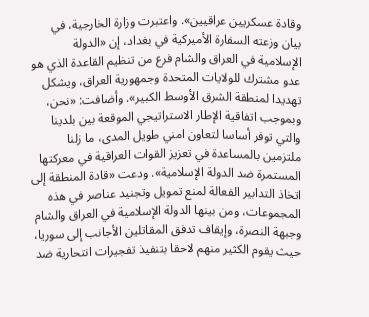وقادة عسكريين عراقيين». واعتبرت وزارة الخارجية، في بيان وزعته السفارة الأميركية في بغداد، إن «الدولة الإسلامية في العراق والشام فرع من تنظيم القاعدة الذي هو عدو مشترك للولايات المتحدة وجمهورية العراق، ويشكل تهديدا لمنطقة الشرق الأوسط الكبير». وأضافت: «نحن، وبموجب اتفاقية الإطار الاستراتيجي الموقعة بين بلدينا والتي توفر أساسا لتعاون امني طويل المدى، ما زلنا ملتزمين بالمساعدة في تعزيز القوات العراقية في معركتها المستمرة ضد الدولة الإسلامية». ودعت «قادة المنطقة إلى اتخاذ التدابير الفعالة لمنع تمويل وتجنيد عناصر في هذه المجموعات، ومن بينها الدولة الإسلامية في العراق والشام وجبهة النصرة، وإيقاف تدفق المقاتلين الأجانب إلى سوريا، حيث يقوم الكثير منهم لاحقا بتنفيذ تفجيرات انتحارية ضد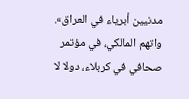مدنيين أبرياء في العراق».     واتهم المالكي، في مؤتمر صحافي في كربلاء، دولا لا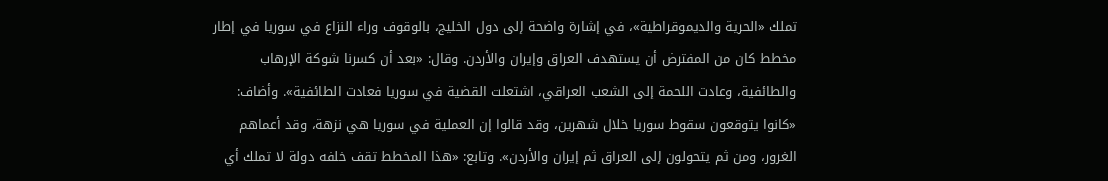تملك «الحرية والديموقراطية»، في إشارة واضحة إلى دول الخليج، بالوقوف وراء النزاع في سوريا في إطار مخطط كان من المفترض أن يستهدف العراق وإيران والأردن. وقال: «بعد أن كسرنا شوكة الإرهاب والطائفية، وعادت اللحمة إلى الشعب العراقي، اشتعلت القضية في سوريا فعادت الطائفية». وأضاف: «كانوا يتوقعون سقوط سوريا خلال شهرين، وقد قالوا إن العملية في سوريا هي نزهة، وقد أعماهم الغرور، ومن ثم يتحولون إلى العراق ثم إيران والأردن». وتابع: «هذا المخطط تقف خلفه دولة لا تملك أي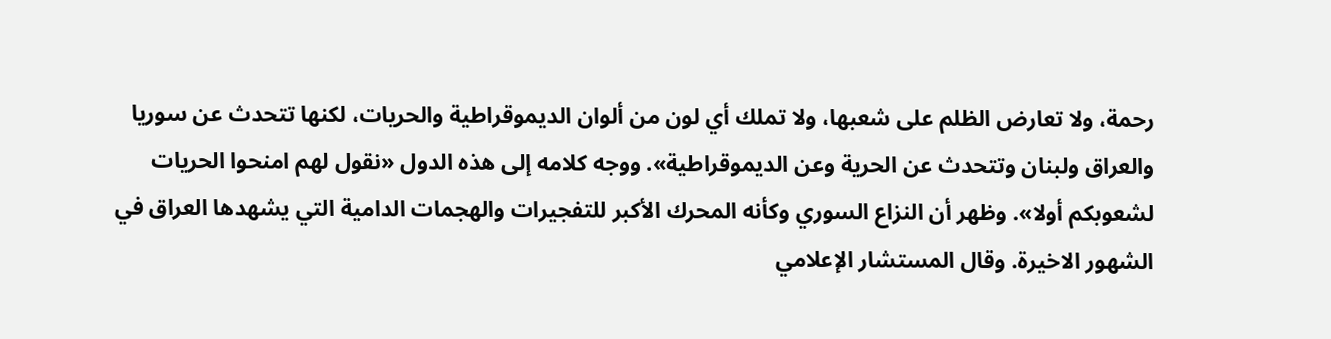رحمة، ولا تعارض الظلم على شعبها، ولا تملك أي لون من ألوان الديموقراطية والحريات، لكنها تتحدث عن سوريا والعراق ولبنان وتتحدث عن الحرية وعن الديموقراطية». ووجه كلامه إلى هذه الدول «نقول لهم امنحوا الحريات لشعوبكم أولا». وظهر أن النزاع السوري وكأنه المحرك الأكبر للتفجيرات والهجمات الدامية التي يشهدها العراق في الشهور الاخيرة. وقال المستشار الإعلامي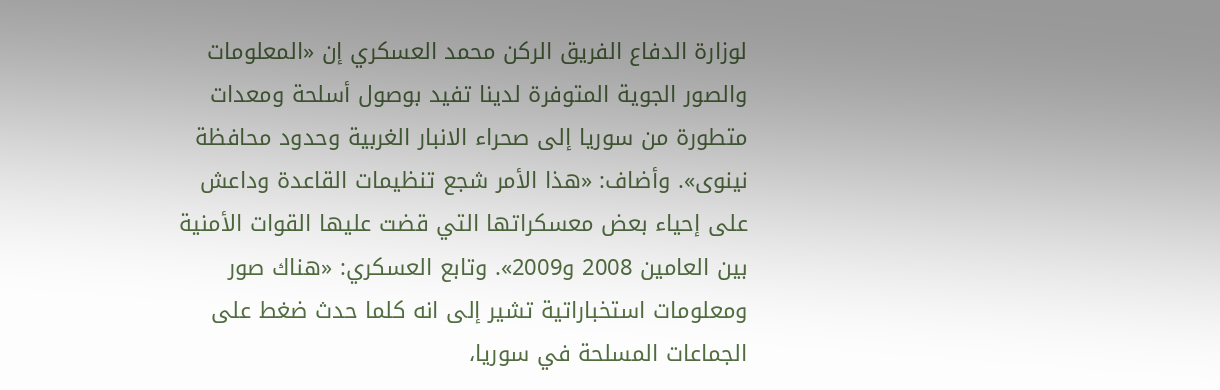لوزارة الدفاع الفريق الركن محمد العسكري إن «المعلومات والصور الجوية المتوفرة لدينا تفيد بوصول أسلحة ومعدات متطورة من سوريا إلى صحراء الانبار الغربية وحدود محافظة نينوى». وأضاف: «هذا الأمر شجع تنظيمات القاعدة وداعش على إحياء بعض معسكراتها التي قضت عليها القوات الأمنية بين العامين 2008 و2009». وتابع العسكري: «هناك صور ومعلومات استخباراتية تشير إلى انه كلما حدث ضغط على الجماعات المسلحة في سوريا،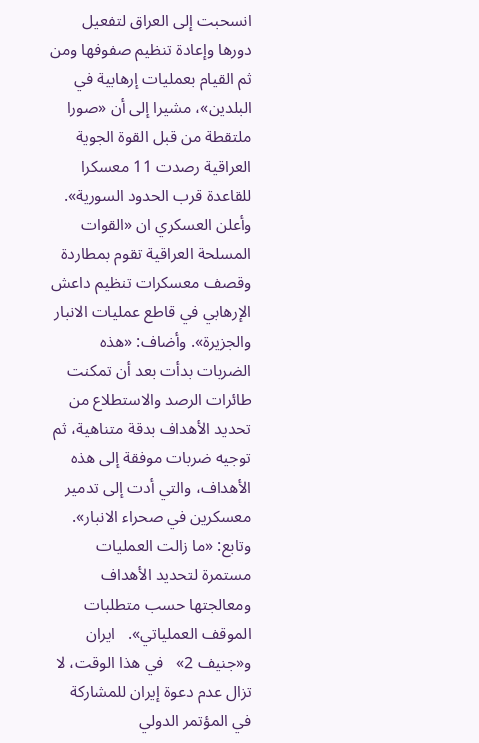انسحبت إلى العراق لتفعيل دورها وإعادة تنظيم صفوفها ومن ثم القيام بعمليات إرهابية في البلدين»، مشيرا إلى أن «صورا ملتقطة من قبل القوة الجوية العراقية رصدت 11 معسكرا للقاعدة قرب الحدود السورية». وأعلن العسكري ان «القوات المسلحة العراقية تقوم بمطاردة وقصف معسكرات تنظيم داعش الإرهابي في قاطع عمليات الانبار والجزيرة». وأضاف: «هذه الضربات بدأت بعد أن تمكنت طائرات الرصد والاستطلاع من تحديد الأهداف بدقة متناهية، ثم توجيه ضربات موفقة إلى هذه الأهداف، والتي أدت إلى تدمير معسكرين في صحراء الانبار». وتابع: «ما زالت العمليات مستمرة لتحديد الأهداف ومعالجتها حسب متطلبات الموقف العملياتي».   ايران و«جنيف 2»   في هذا الوقت، لا تزال عدم دعوة إيران للمشاركة في المؤتمر الدولي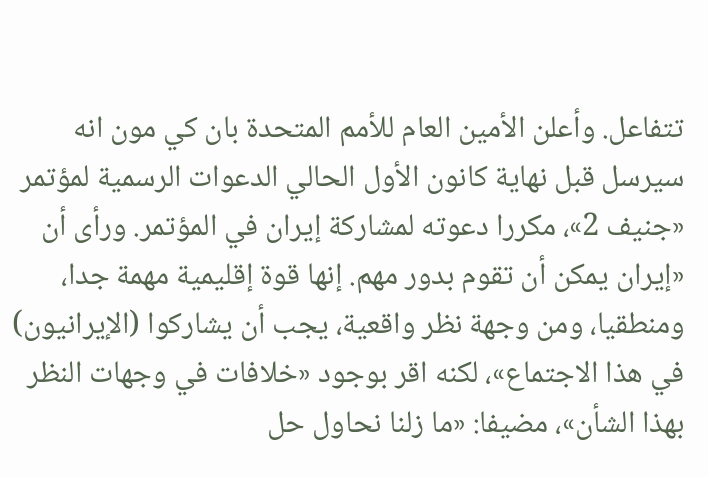تتفاعل. وأعلن الأمين العام للأمم المتحدة بان كي مون انه سيرسل قبل نهاية كانون الأول الحالي الدعوات الرسمية لمؤتمر «جنيف 2»، مكررا دعوته لمشاركة إيران في المؤتمر. ورأى أن «إيران يمكن أن تقوم بدور مهم. إنها قوة إقليمية مهمة جدا، ومنطقيا، ومن وجهة نظر واقعية، يجب أن يشاركوا (الإيرانيون) في هذا الاجتماع»، لكنه اقر بوجود «خلافات في وجهات النظر بهذا الشأن»، مضيفا: «ما زلنا نحاول حل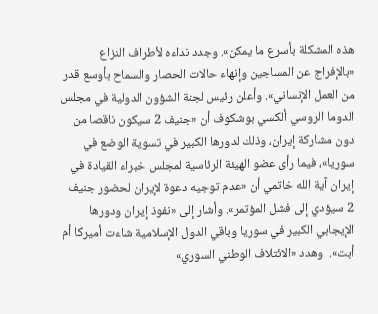هذه المشكلة بأسرع ما يمكن». وجدد نداءه لأطراف النزاع «بالإفراج عن المساجين وإنهاء حالات الحصار والسماح بأوسع قدر من العمل الإنساني». وأعلن رئيس لجنة الشؤون الدولية في مجلس الدوما الروسي ألكسي بوشكوف أن «جنيف 2 سيكون ناقصا من دون مشاركة إيران، وذلك لدورها الكبير في تسوية الوضع في سوريا»، فيما رأى عضو الهيئة الرئاسية لمجلس خبراء القيادة في إيران آية الله خاتمي أن «عدم توجيه دعوة لإيران لحضور جنيف 2 سيؤدي إلى فشل المؤتمر». وأشار إلى «نفوذ إيران ودورها الإيجابي الكبير في سوريا وباقي الدول الإسلامية شاءت أميركا أم أبت».  وهدد «الائتلاف الوطني السوري»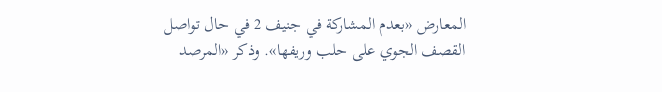المعارض «بعدم المشاركة في جنيف 2 في حال تواصل القصف الجوي على حلب وريفها». وذكر «المرصد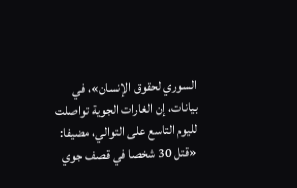السوري لحقوق الإنسان»، في بيانات، إن الغارات الجوية تواصلت لليوم التاسع على التوالي، مضيفا: «قتل 30 شخصا في قصف جوي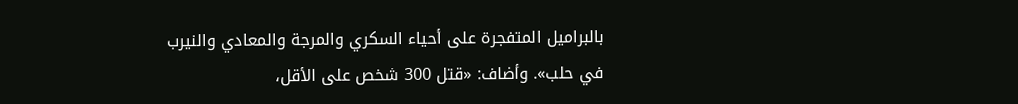بالبراميل المتفجرة على أحياء السكري والمرجة والمعادي والنيرب في حلب». وأضاف: «قتل 300 شخص على الأقل،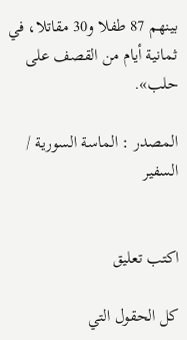بينهم 87 طفلا و30 مقاتلا، في ثمانية أيام من القصف على حلب».

المصدر : الماسة السورية / السفير


اكتب تعليق

كل الحقول التي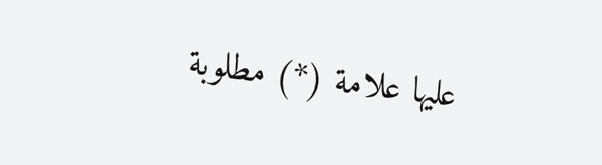عليها علامة (*) مطلوبة